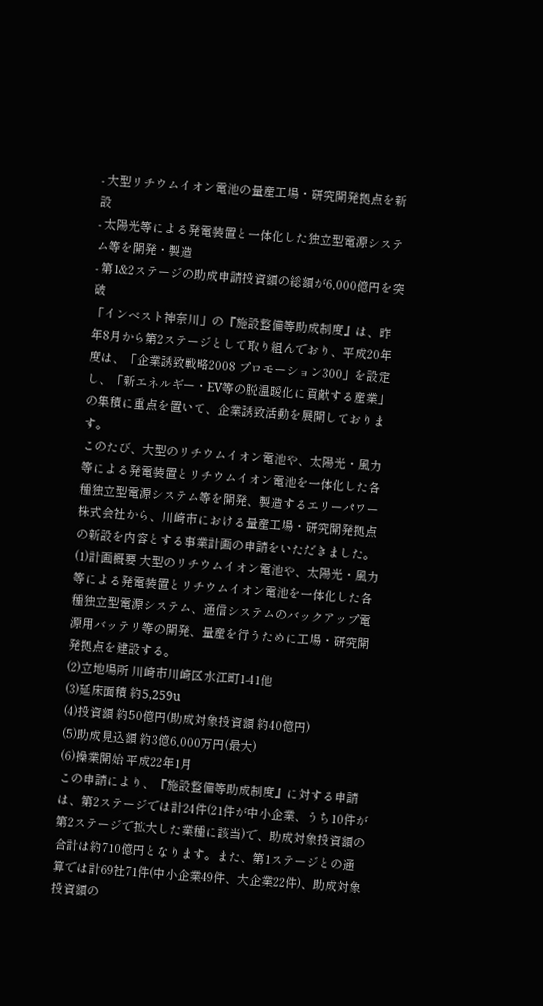- 大型リチウムイオン電池の量産工場・研究開発拠点を新設
- 太陽光等による発電装置と一体化した独立型電源システム等を開発・製造
- 第1&2ステージの助成申請投資額の総額が6,000億円を突破
「インベスト神奈川」の『施設整備等助成制度』は、昨年8月から第2ステージとして取り組んでおり、平成20年度は、「企業誘致戦略2008 プロモーション300」を設定し、「新エネルギー・EV等の脱温暖化に貢献する産業」の集積に重点を置いて、企業誘致活動を展開しております。
このたび、大型のリチウムイオン電池や、太陽光・風力等による発電装置とリチウムイオン電池を一体化した各種独立型電源システム等を開発、製造するエリーパワー株式会社から、川崎市における量産工場・研究開発拠点の新設を内容とする事業計画の申請をいただきました。
(1)計画概要 大型のリチウムイオン電池や、太陽光・風力等による発電装置とリチウムイオン電池を一体化した各種独立型電源システム、通信システムのバックアップ電源用バッテリ等の開発、量産を行うために工場・研究開発拠点を建設する。
(2)立地場所 川崎市川崎区水江町1-41他
(3)延床面積 約5,259u
(4)投資額 約50億円(助成対象投資額 約40億円)
(5)助成見込額 約3億6,000万円(最大)
(6)操業開始 平成22年1月
この申請により、『施設整備等助成制度』に対する申請は、第2ステージでは計24件(21件が中小企業、うち10件が第2ステージで拡大した業種に該当)で、助成対象投資額の合計は約710億円となります。また、第1ステージとの通算では計69社71件(中小企業49件、大企業22件)、助成対象投資額の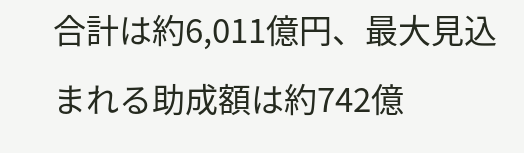合計は約6,011億円、最大見込まれる助成額は約742億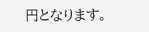円となります。